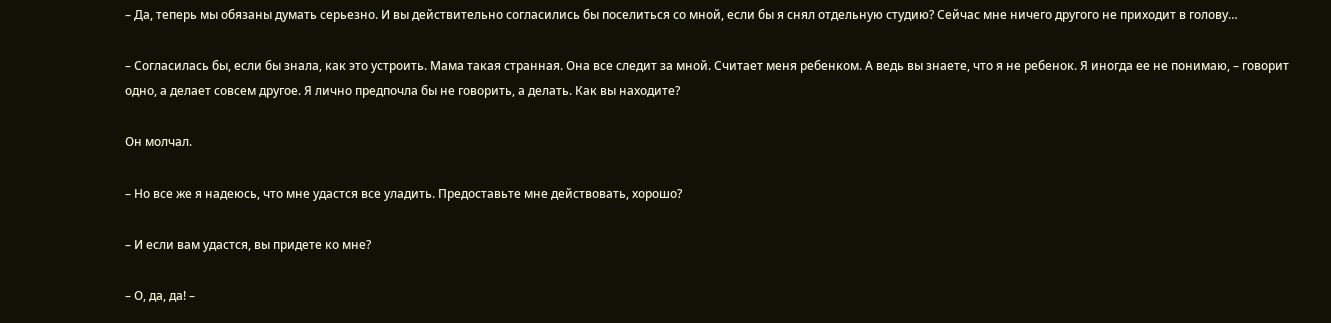– Да, теперь мы обязаны думать серьезно. И вы действительно согласились бы поселиться со мной, если бы я снял отдельную студию? Сейчас мне ничего другого не приходит в голову…

– Согласилась бы, если бы знала, как это устроить. Мама такая странная. Она все следит за мной. Считает меня ребенком. А ведь вы знаете, что я не ребенок. Я иногда ее не понимаю, – говорит одно, а делает совсем другое. Я лично предпочла бы не говорить, а делать. Как вы находите?

Он молчал.

– Но все же я надеюсь, что мне удастся все уладить. Предоставьте мне действовать, хорошо?

– И если вам удастся, вы придете ко мне?

– О, да, да! –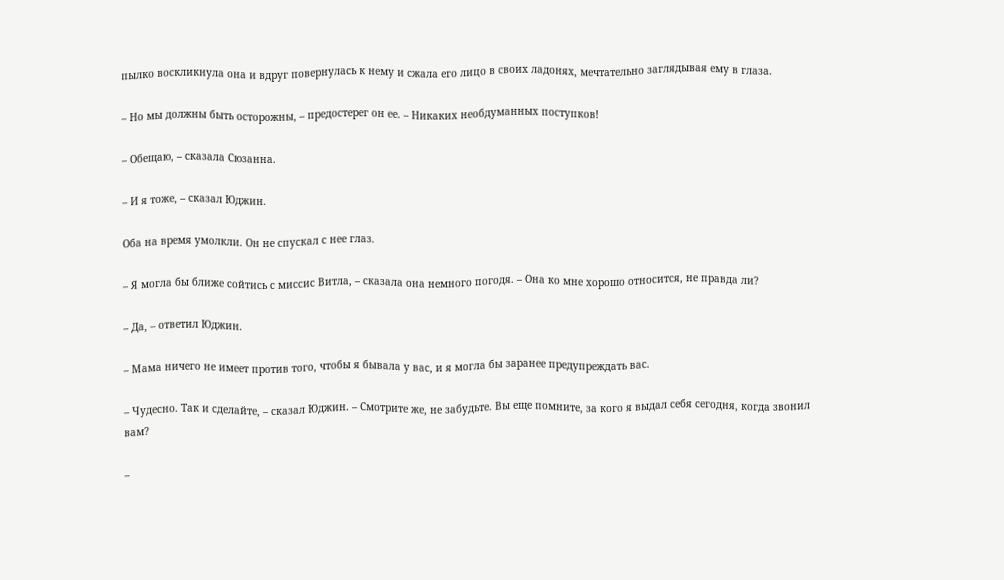пылко воскликнула она и вдруг повернулась к нему и сжала его лицо в своих ладонях, мечтательно заглядывая ему в глаза.

– Но мы должны быть осторожны, – предостерег он ее. – Никаких необдуманных поступков!

– Обещаю, – сказала Сюзанна.

– И я тоже, – сказал Юджин.

Оба на время умолкли. Он не спускал с нее глаз.

– Я могла бы ближе сойтись с миссис Витла, – сказала она немного погодя. – Она ко мне хорошо относится, не правда ли?

– Да, – ответил Юджин.

– Мама ничего не имеет против того, чтобы я бывала у вас, и я могла бы заранее предупреждать вас.

– Чудесно. Так и сделайте, – сказал Юджин. – Смотрите же, не забудьте. Вы еще помните, за кого я выдал себя сегодня, когда звонил вам?

–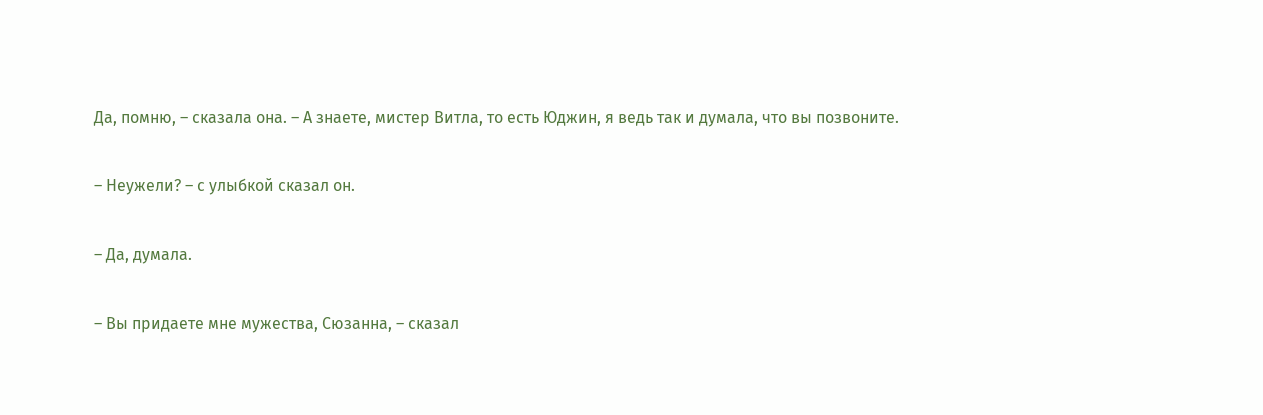Да, помню, – сказала она. – А знаете, мистер Витла, то есть Юджин, я ведь так и думала, что вы позвоните.

– Неужели? – с улыбкой сказал он.

– Да, думала.

– Вы придаете мне мужества, Сюзанна, – сказал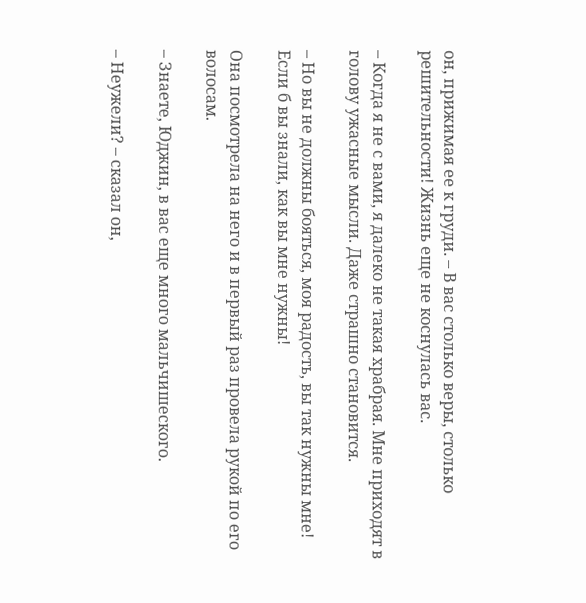он, прижимая ее к груди. – В вас столько веры, столько решительности! Жизнь еще не коснулась вас.

– Когда я не с вами, я далеко не такая храбрая. Мне приходят в голову ужасные мысли. Даже страшно становится.

– Но вы не должны бояться, моя радость, вы так нужны мне! Если б вы знали, как вы мне нужны!

Она посмотрела на него и в первый раз провела рукой по его волосам.

– Знаете, Юджин, в вас еще много мальчишеского.

– Неужели? – сказал он,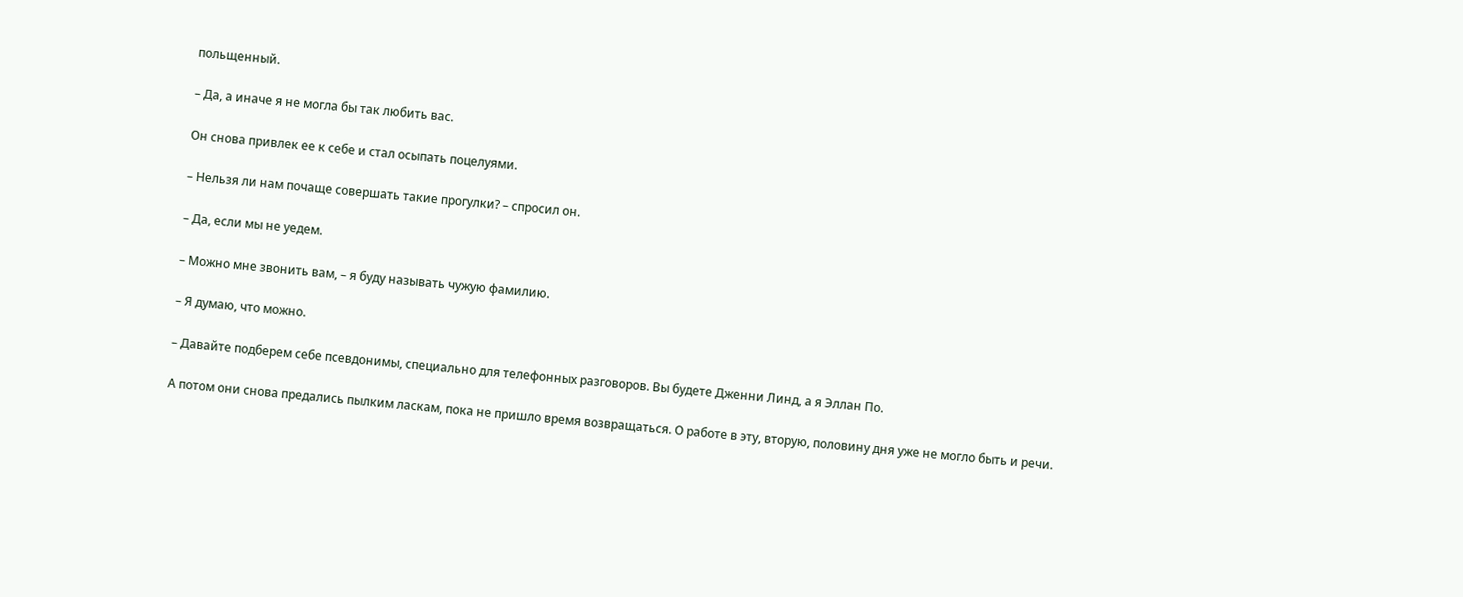польщенный.

– Да, а иначе я не могла бы так любить вас.

Он снова привлек ее к себе и стал осыпать поцелуями.

– Нельзя ли нам почаще совершать такие прогулки? – спросил он.

– Да, если мы не уедем.

– Можно мне звонить вам, – я буду называть чужую фамилию.

– Я думаю, что можно.

– Давайте подберем себе псевдонимы, специально для телефонных разговоров. Вы будете Дженни Линд, а я Эллан По.

А потом они снова предались пылким ласкам, пока не пришло время возвращаться. О работе в эту, вторую, половину дня уже не могло быть и речи.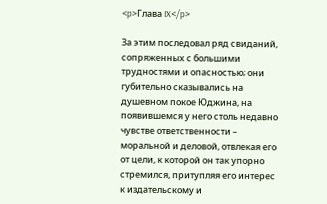<p>Глава IX</p>

За этим последовал ряд свиданий, сопряженных с большими трудностями и опасностью; они губительно сказывались на душевном покое Юджина, на появившемся у него столь недавно чувстве ответственности – моральной и деловой, отвлекая его от цели, к которой он так упорно стремился, притупляя его интерес к издательскому и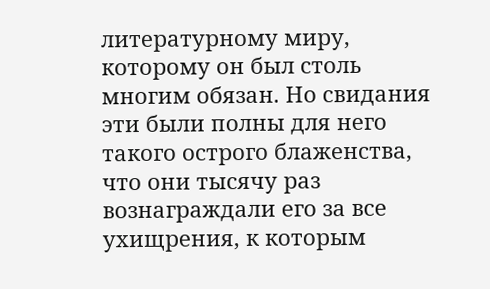литературному миру, которому он был столь многим обязан. Но свидания эти были полны для него такого острого блаженства, что они тысячу раз вознаграждали его за все ухищрения, к которым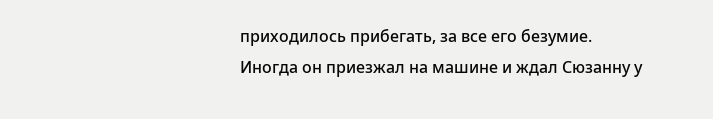приходилось прибегать, за все его безумие. Иногда он приезжал на машине и ждал Сюзанну у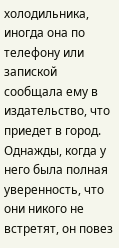холодильника, иногда она по телефону или запиской сообщала ему в издательство, что приедет в город. Однажды, когда у него была полная уверенность, что они никого не встретят, он повез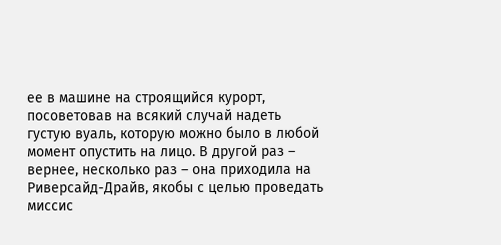ее в машине на строящийся курорт, посоветовав на всякий случай надеть густую вуаль, которую можно было в любой момент опустить на лицо. В другой раз – вернее, несколько раз – она приходила на Риверсайд-Драйв, якобы с целью проведать миссис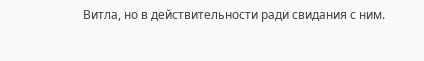Витла, но в действительности ради свидания с ним.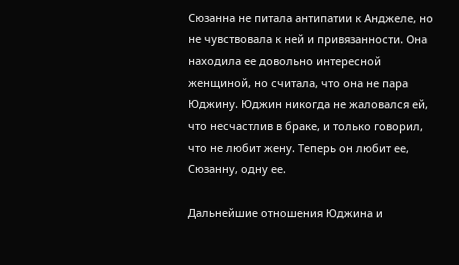Сюзанна не питала антипатии к Анджеле, но не чувствовала к ней и привязанности. Она находила ее довольно интересной женщиной, но считала, что она не пара Юджину. Юджин никогда не жаловался ей, что несчастлив в браке, и только говорил, что не любит жену. Теперь он любит ее, Сюзанну, одну ее.

Дальнейшие отношения Юджина и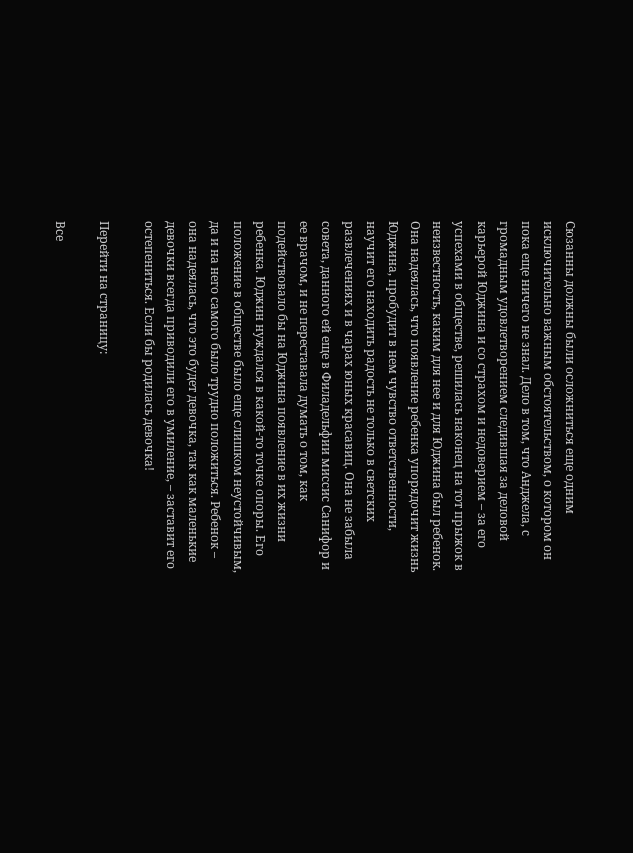Сюзанны должны были осложниться еще одним исключительно важным обстоятельством, о котором он пока еще ничего не знал. Дело в том, что Анджела, с громадным удовлетворением следившая за деловой карьерой Юджина и со страхом и недоверием – за его успехами в обществе, решилась наконец на тот прыжок в неизвестность, каким для нее и для Юджина был ребенок. Она надеялась, что появление ребенка упорядочит жизнь Юджина, пробудит в нем чувство ответственности, научит его находить радость не только в светских развлечениях и в чарах юных красавиц. Она не забыла совета, данного ей еще в Филадельфии миссис Санифор и ее врачом, и не переставала думать о том, как подействовало бы на Юджина появление в их жизни ребенка. Юджин нуждался в какой-то точке опоры. Его положение в обществе было еще слишком неустойчивым, да и на него самого было трудно положиться. Ребенок – она надеялась, что это будет девочка, так как маленькие девочки всегда приводили его в умиление, – заставит его остепениться. Если бы родилась девочка!

Перейти на страницу:

Все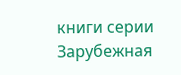книги серии Зарубежная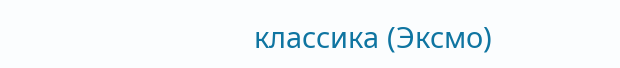классика (Эксмо)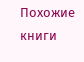Похожие книги